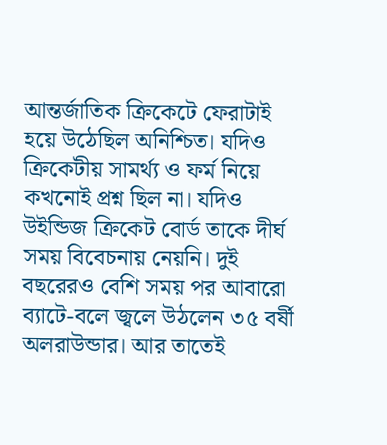আন্তর্জাতিক ক্রিকেটে ফেরাটাই হয়ে উঠেছিল অনিশ্চিত। যদিও ক্রিকেটীয় সামর্থ্য ও ফর্ম নিয়ে কখনোই প্রশ্ন ছিল না। যদিও উইন্ডিজ ক্রিকেট বোর্ড তাকে দীর্ঘ সময় বিবেচনায় নেয়নি। দুই বছরেরও বেশি সময় পর আবারো ব্যাটে-বলে জ্বলে উঠলেন ৩৫ বর্ষী অলরাউন্ডার। আর তাতেই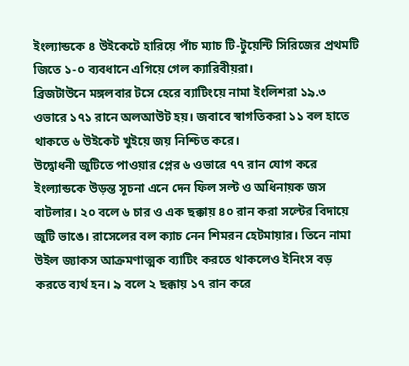ইংল্যান্ডকে ৪ উইকেটে হারিয়ে পাঁচ ম্যাচ টি-টুয়েন্টি সিরিজের প্রথমটি জিতে ১-০ ব্যবধানে এগিয়ে গেল ক্যারিবীয়রা।
ব্রিজটাউনে মঙ্গলবার টসে হেরে ব্যাটিংয়ে নামা ইংলিশরা ১৯.৩ ওভারে ১৭১ রানে অলআউট হয়। জবাবে স্বাগতিকরা ১১ বল হাতে থাকতে ৬ উইকেট খুইয়ে জয় নিশ্চিত করে।
উদ্বোধনী জুটিতে পাওয়ার প্লের ৬ ওভারে ৭৭ রান যোগ করে ইংল্যান্ডকে উড়ন্ত সূচনা এনে দেন ফিল সল্ট ও অধিনায়ক জস বাটলার। ২০ বলে ৬ চার ও এক ছক্কায় ৪০ রান করা সল্টের বিদায়ে জুটি ভাঙে। রাসেলের বল ক্যাচ নেন শিমরন হেটমায়ার। তিনে নামা উইল জ্যাকস আক্রমণাত্মক ব্যাটিং করতে থাকলেও ইনিংস বড় করতে ব্যর্থ হন। ৯ বলে ২ ছক্কায় ১৭ রান করে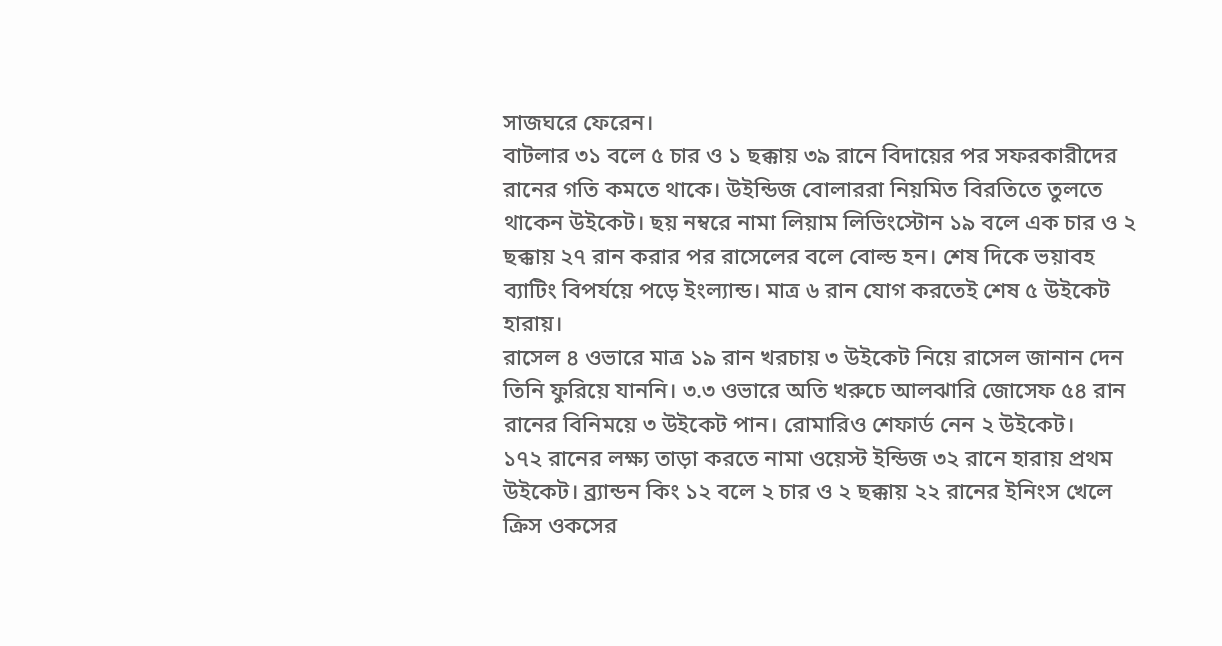সাজঘরে ফেরেন।
বাটলার ৩১ বলে ৫ চার ও ১ ছক্কায় ৩৯ রানে বিদায়ের পর সফরকারীদের রানের গতি কমতে থাকে। উইন্ডিজ বোলাররা নিয়মিত বিরতিতে তুলতে থাকেন উইকেট। ছয় নম্বরে নামা লিয়াম লিভিংস্টোন ১৯ বলে এক চার ও ২ ছক্কায় ২৭ রান করার পর রাসেলের বলে বোল্ড হন। শেষ দিকে ভয়াবহ ব্যাটিং বিপর্যয়ে পড়ে ইংল্যান্ড। মাত্র ৬ রান যোগ করতেই শেষ ৫ উইকেট হারায়।
রাসেল ৪ ওভারে মাত্র ১৯ রান খরচায় ৩ উইকেট নিয়ে রাসেল জানান দেন তিনি ফুরিয়ে যাননি। ৩.৩ ওভারে অতি খরুচে আলঝারি জোসেফ ৫৪ রান রানের বিনিময়ে ৩ উইকেট পান। রোমারিও শেফার্ড নেন ২ উইকেট।
১৭২ রানের লক্ষ্য তাড়া করতে নামা ওয়েস্ট ইন্ডিজ ৩২ রানে হারায় প্রথম উইকেট। ব্র্যান্ডন কিং ১২ বলে ২ চার ও ২ ছক্কায় ২২ রানের ইনিংস খেলে ক্রিস ওকসের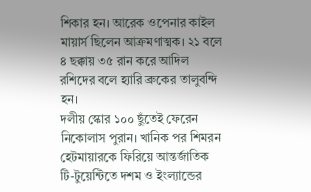শিকার হন। আরেক ওপেনার কাইল মায়ার্স ছিলেন আক্রমণাত্মক। ২১ বলে ৪ ছক্কায় ৩৫ রান করে আদিল রশিদের বলে হ্যারি ব্রুকের তালুবন্দি হন।
দলীয় স্কোর ১০০ ছুঁতেই ফেরেন নিকোলাস পুরান। খানিক পর শিমরন হেটমায়ারকে ফিরিয়ে আন্তর্জাতিক টি-টুয়েন্টিতে দশম ও ইংল্যান্ডের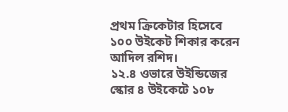প্রথম ক্রিকেটার হিসেবে ১০০ উইকেট শিকার করেন আদিল রশিদ।
১২.৪ ওভারে উইন্ডিজের স্কোর ৪ উইকেটে ১০৮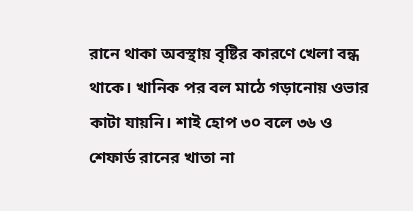রানে থাকা অবস্থায় বৃষ্টির কারণে খেলা বন্ধ থাকে। খানিক পর বল মাঠে গড়ানোয় ওভার কাটা যায়নি। শাই হোপ ৩০ বলে ৩৬ ও শেফার্ড রানের খাতা না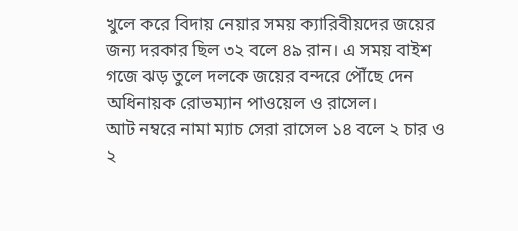খুলে করে বিদায় নেয়ার সময় ক্যারিবীয়দের জয়ের জন্য দরকার ছিল ৩২ বলে ৪৯ রান। এ সময় বাইশ গজে ঝড় তুলে দলকে জয়ের বন্দরে পৌঁছে দেন অধিনায়ক রোভম্যান পাওয়েল ও রাসেল।
আট নম্বরে নামা ম্যাচ সেরা রাসেল ১৪ বলে ২ চার ও ২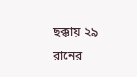ছক্কায় ২৯ রানের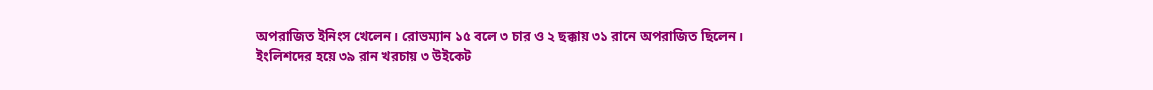অপরাজিত ইনিংস খেলেন। রোভম্যান ১৫ বলে ৩ চার ও ২ ছক্কায় ৩১ রানে অপরাজিত ছিলেন।
ইংলিশদের হয়ে ৩৯ রান খরচায় ৩ উইকেট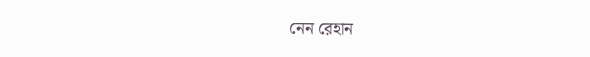নেন রেহান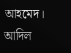আহমেদ। আদিল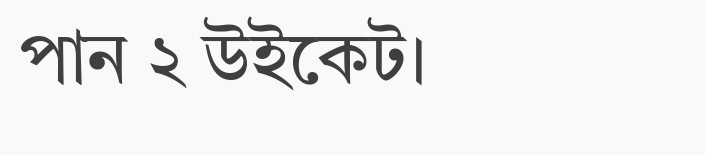পান ২ উইকেট।